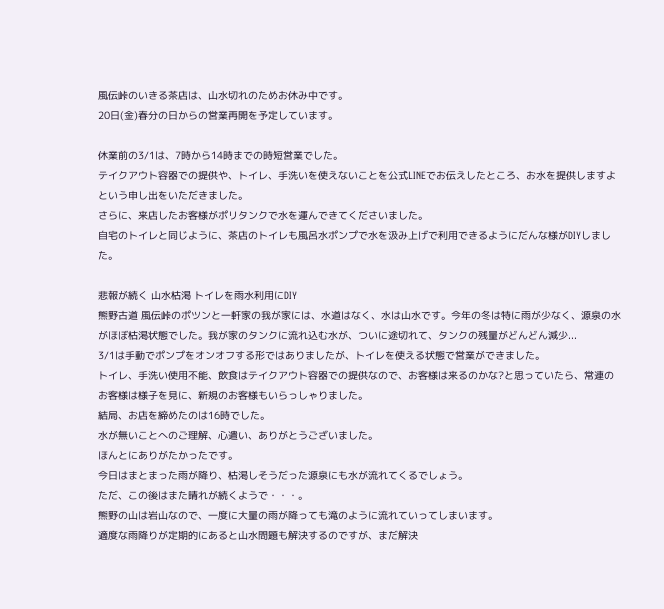風伝峠のいきる茶店は、山水切れのためお休み中です。
20日(金)春分の日からの営業再開を予定しています。

休業前の3/1は、7時から14時までの時短営業でした。
テイクアウト容器での提供や、トイレ、手洗いを使えないことを公式LINEでお伝えしたところ、お水を提供しますよという申し出をいただきました。
さらに、来店したお客様がポリタンクで水を運んできてくださいました。
自宅のトイレと同じように、茶店のトイレも風呂水ポンプで水を汲み上げで利用できるようにだんな様がDIYしました。

悲報が続く 山水枯渇 トイレを雨水利用にDIY
熊野古道 風伝峠のポツンと一軒家の我が家には、水道はなく、水は山水です。今年の冬は特に雨が少なく、源泉の水がほぼ枯渇状態でした。我が家のタンクに流れ込む水が、ついに途切れて、タンクの残量がどんどん減少...
3/1は手動でポンプをオンオフする形ではありましたが、トイレを使える状態で営業ができました。
トイレ、手洗い使用不能、飲食はテイクアウト容器での提供なので、お客様は来るのかな?と思っていたら、常連のお客様は様子を見に、新規のお客様もいらっしゃりました。
結局、お店を締めたのは16時でした。
水が無いことへのご理解、心遣い、ありがとうございました。
ほんとにありがたかったです。
今日はまとまった雨が降り、枯渇しそうだった源泉にも水が流れてくるでしょう。
ただ、この後はまた晴れが続くようで・・・。
熊野の山は岩山なので、一度に大量の雨が降っても滝のように流れていってしまいます。
適度な雨降りが定期的にあると山水問題も解決するのですが、まだ解決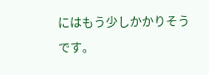にはもう少しかかりそうです。